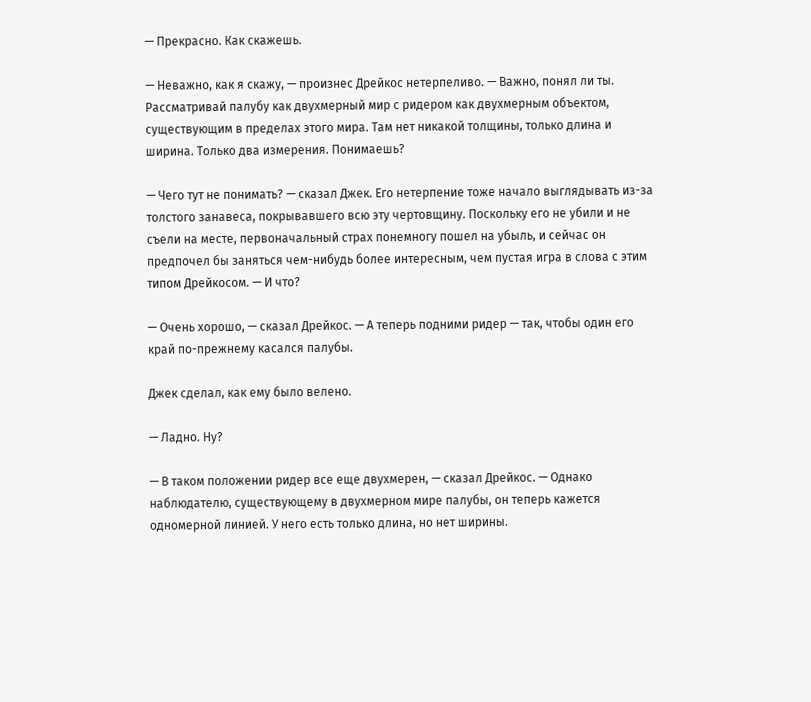— Прекрасно. Как скажешь.

— Неважно, как я скажу, — произнес Дрейкос нетерпеливо. — Важно, понял ли ты. Рассматривай палубу как двухмерный мир с ридером как двухмерным объектом, существующим в пределах этого мира. Там нет никакой толщины, только длина и ширина. Только два измерения. Понимаешь?

— Чего тут не понимать? — сказал Джек. Его нетерпение тоже начало выглядывать из-за толстого занавеса, покрывавшего всю эту чертовщину. Поскольку его не убили и не съели на месте, первоначальный страх понемногу пошел на убыль, и сейчас он предпочел бы заняться чем-нибудь более интересным, чем пустая игра в слова с этим типом Дрейкосом. — И что?

— Очень хорошо, — сказал Дрейкос. — А теперь подними ридер — так, чтобы один его край по-прежнему касался палубы.

Джек сделал, как ему было велено.

— Ладно. Ну?

— В таком положении ридер все еще двухмерен, — сказал Дрейкос. — Однако наблюдателю, существующему в двухмерном мире палубы, он теперь кажется одномерной линией. У него есть только длина, но нет ширины.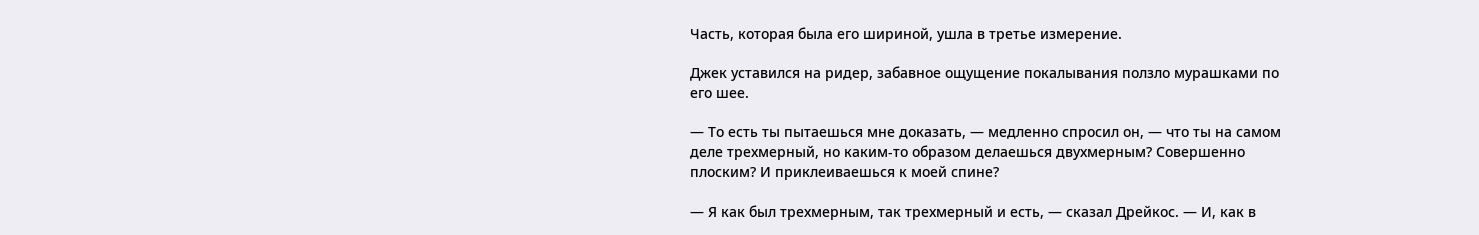Часть, которая была его шириной, ушла в третье измерение.

Джек уставился на ридер, забавное ощущение покалывания ползло мурашками по его шее.

— То есть ты пытаешься мне доказать, — медленно спросил он, — что ты на самом деле трехмерный, но каким-то образом делаешься двухмерным? Совершенно плоским? И приклеиваешься к моей спине?

— Я как был трехмерным, так трехмерный и есть, — сказал Дрейкос. — И, как в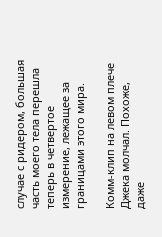случае с ридером, большая часть моего тела перешла теперь в четвертое измерение, лежащее за границами этого мира.

Комм-клип на левом плече Джека молчал. Похоже, даже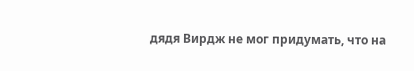дядя Вирдж не мог придумать, что на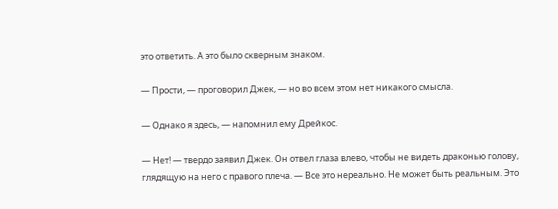это ответить. А это было скверным знаком.

— Прости, — проговорил Джек, — но во всем этом нет никакого смысла.

— Однако я здесь, — напомнил ему Дрейкос.

— Нет! — твердо заявил Джек. Он отвел глаза влево, чтобы не видеть драконью голову, глядящую на него с правого плеча. — Все это нереально. Не может быть реальным. Это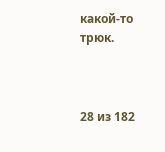какой-то трюк.



28 из 182